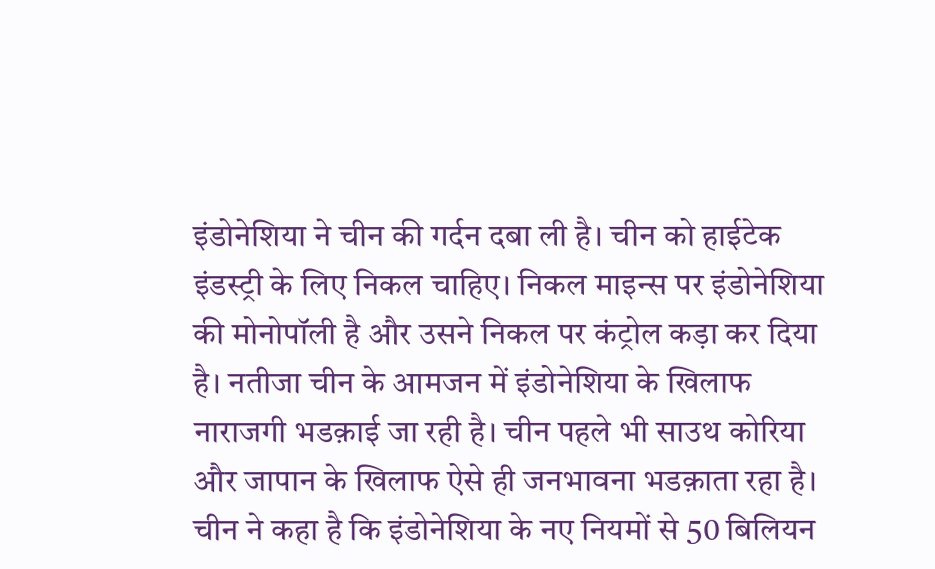इंडोनेशिया ने चीन की गर्दन दबा ली है। चीन को हाईटेक इंडस्ट्री के लिए निकल चाहिए। निकल माइन्स पर इंडोनेशिया की मोनोपॉली है और उसने निकल पर कंट्रोल कड़ा कर दिया है। नतीजा चीन के आमजन में इंडोनेशिया के खिलाफ नाराजगी भडक़ाई जा रही है। चीन पहले भी साउथ कोरिया और जापान के खिलाफ ऐसे ही जनभावना भडक़ाता रहा है। चीन ने कहा है कि इंडोनेशिया के नए नियमों से 50 बिलियन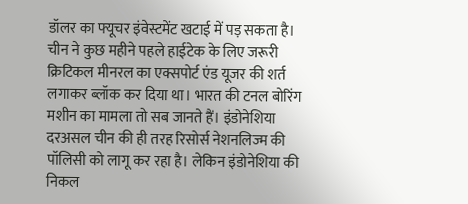डॉलर का फ्यूचर इंवेस्टमेंट खटाई में पड़ सकता है। चीन ने कुछ महीने पहले हाईटेक के लिए जरूरी क्रिटिकल मीनरल का एक्सपोर्ट एंड यूजर की शर्त लगाकर ब्लॉक कर दिया था। भारत की टनल बोरिंग मशीन का मामला तो सब जानते हैं। इंडोनेशिया दरअसल चीन की ही तरह रिसोर्स नेशनलिज्म की पॉलिसी को लागू कर रहा है। लेकिन इंडोनेशिया की निकल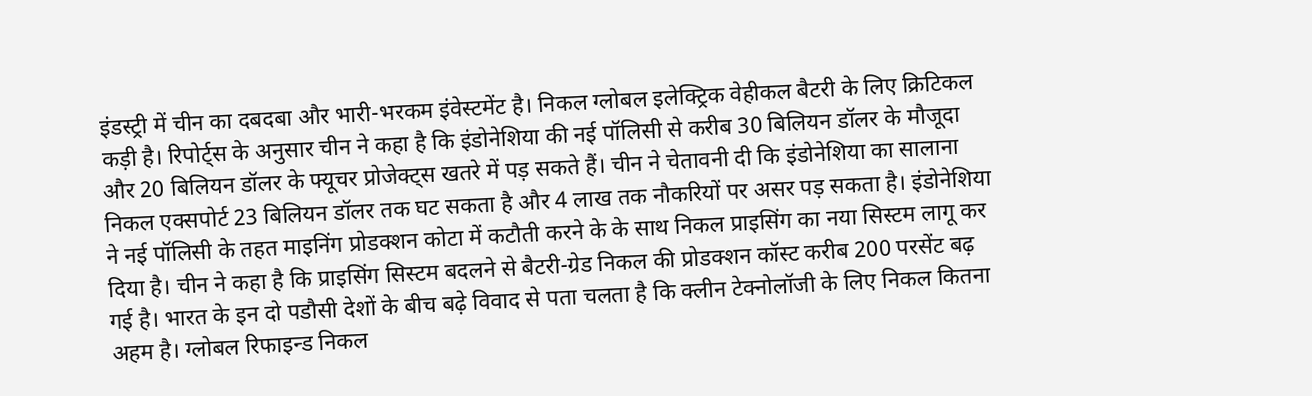इंडस्ट्री में चीन का दबदबा और भारी-भरकम इंवेस्टमेंट है। निकल ग्लोबल इलेक्ट्रिक वेहीकल बैटरी के लिए क्रिटिकल कड़ी है। रिपोर्ट्स के अनुसार चीन ने कहा है कि इंडोनेशिया की नई पॉलिसी से करीब 30 बिलियन डॉलर के मौजूदा और 20 बिलियन डॉलर के फ्यूचर प्रोजेक्ट्स खतरे में पड़ सकते हैं। चीन ने चेतावनी दी कि इंडोनेशिया का सालाना निकल एक्सपोर्ट 23 बिलियन डॉलर तक घट सकता है और 4 लाख तक नौकरियों पर असर पड़ सकता है। इंडोनेशिया ने नई पॉलिसी के तहत माइनिंग प्रोडक्शन कोटा में कटौती करने के के साथ निकल प्राइसिंग का नया सिस्टम लागू कर दिया है। चीन ने कहा है कि प्राइसिंग सिस्टम बदलने से बैटरी-ग्रेड निकल की प्रोडक्शन कॉस्ट करीब 200 परसेंट बढ़ गई है। भारत के इन दो पडौसी देशों के बीच बढ़े विवाद से पता चलता है कि क्लीन टेक्नोलॉजी के लिए निकल कितना अहम है। ग्लोबल रिफाइन्ड निकल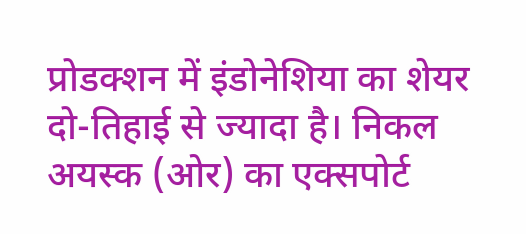प्रोडक्शन में इंडोनेशिया का शेयर दो-तिहाई से ज्यादा है। निकल अयस्क (ओर) का एक्सपोर्ट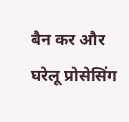बैन कर और घरेलू प्रोसेसिंग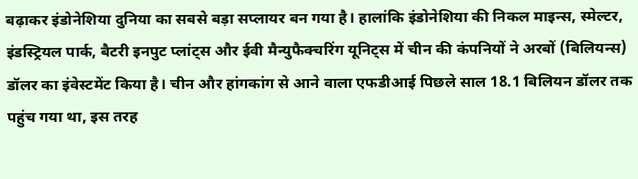बढ़ाकर इंडोनेशिया दुनिया का सबसे बड़ा सप्लायर बन गया है। हालांकि इंडोनेशिया की निकल माइन्स, स्मेल्टर, इंडस्ट्रियल पार्क, बैटरी इनपुट प्लांट्स और ईवी मैन्युफैक्चरिंग यूनिट्स में चीन की कंपनियों ने अरबों (बिलियन्स) डॉलर का इंवेस्टमेंट किया है। चीन और हांगकांग से आने वाला एफडीआई पिछले साल 18.1 बिलियन डॉलर तक पहुंच गया था, इस तरह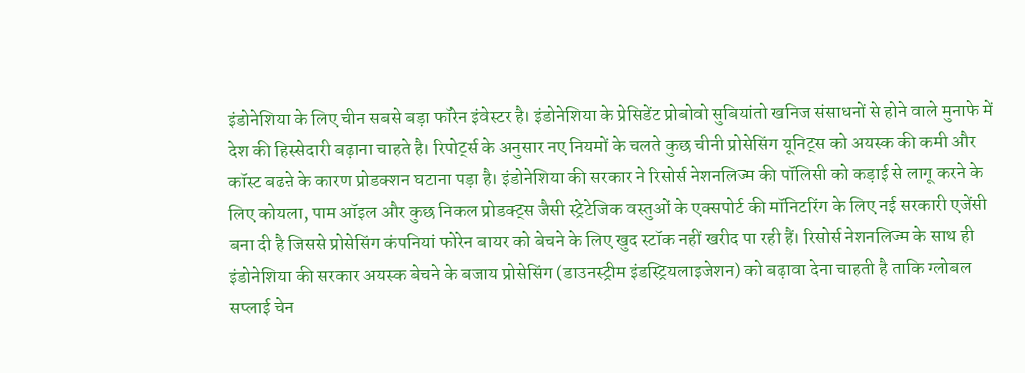इंडोनेशिया के लिए चीन सबसे बड़ा फॉरेन इंवेस्टर है। इंडोनेशिया के प्रेसिडेंट प्रोबोवो सुबियांतो खनिज संसाधनों से होने वाले मुनाफे में देश की हिस्सेदारी बढ़ाना चाहते है। रिपोर्ट्स के अनुसार नए नियमों के चलते कुछ चीनी प्रोसेसिंग यूनिट्स को अयस्क की कमी और कॉस्ट बढऩे के कारण प्रोडक्शन घटाना पड़ा है। इंडोनेशिया की सरकार ने रिसोर्स नेशनलिज्म की पॉलिसी को कड़ाई से लागू करने के लिए कोयला, पाम ऑइल और कुछ निकल प्रोडक्ट्स जैसी स्ट्रेटेजिक वस्तुओं के एक्सपोर्ट की मॉनिटरिंग के लिए नई सरकारी एजेंसी बना दी है जिससे प्रोसेसिंग कंपनियां फोरेन बायर को बेचने के लिए खुद स्टॉक नहीं खरीद पा रही हैं। रिसोर्स नेशनलिज्म के साथ ही इंडोनेशिया की सरकार अयस्क बेचने के बजाय प्रोसेसिंग (डाउनस्ट्रीम इंडस्ट्रियलाइजेशन) को बढ़ावा देना चाहती है ताकि ग्लोबल सप्लाई चेन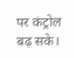पर कंट्रोल बढ़ सके।